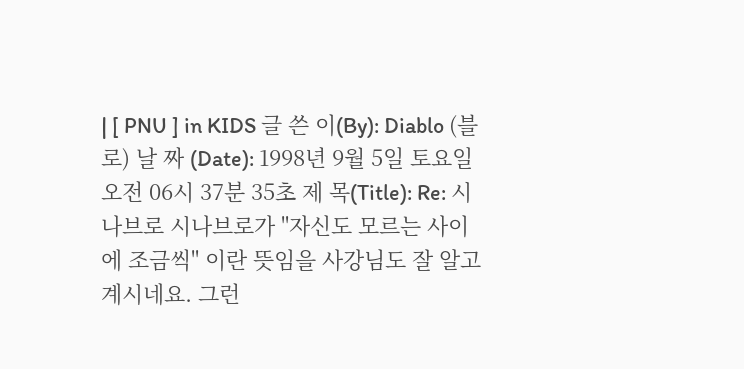| [ PNU ] in KIDS 글 쓴 이(By): Diablo (블로) 날 짜 (Date): 1998년 9월 5일 토요일 오전 06시 37분 35초 제 목(Title): Re: 시나브로 시나브로가 "자신도 모르는 사이에 조금씩" 이란 뜻임을 사강님도 잘 알고 계시네요. 그런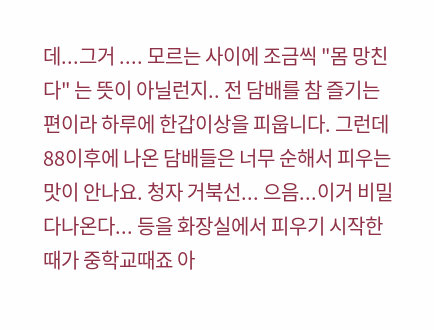데...그거 .... 모르는 사이에 조금씩 "몸 망친다" 는 뜻이 아닐런지.. 전 담배를 참 즐기는 편이라 하루에 한갑이상을 피웁니다. 그런데 88이후에 나온 담배들은 너무 순해서 피우는 맛이 안나요. 청자 거북선... 으음...이거 비밀다나온다... 등을 화장실에서 피우기 시작한때가 중학교때죠 아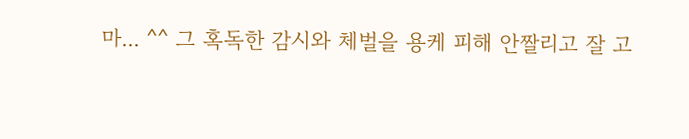마... ^^ 그 혹독한 감시와 체벌을 용케 피해 안짤리고 잘 고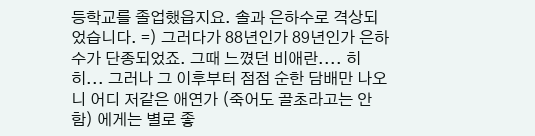등학교를 졸업했읍지요. 솔과 은하수로 격상되었습니다. =) 그러다가 88년인가 89년인가 은하수가 단종되었죠. 그때 느꼈던 비애란.... 히히... 그러나 그 이후부터 점점 순한 담배만 나오니 어디 저같은 애연가 (죽어도 골초라고는 안함) 에게는 별로 좋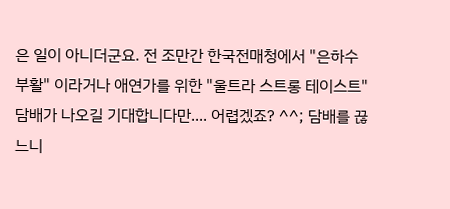은 일이 아니더군요. 전 조만간 한국전매청에서 "은하수 부활" 이라거나 애연가를 위한 "울트라 스트롱 테이스트" 담배가 나오길 기대합니다만.... 어렵겠죠? ^^; 담배를 끊느니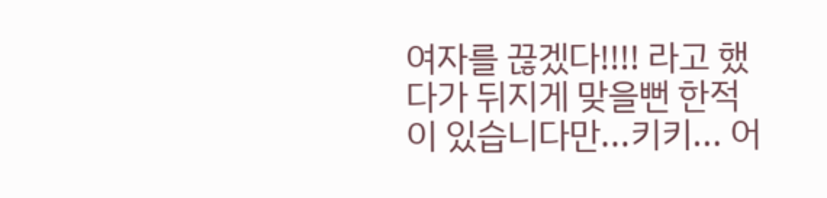여자를 끊겠다!!!! 라고 했다가 뒤지게 맞을뻔 한적이 있습니다만...키키... 어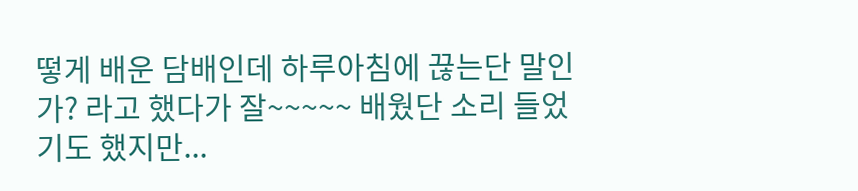떻게 배운 담배인데 하루아침에 끊는단 말인가? 라고 했다가 잘~~~~~ 배웠단 소리 들었기도 했지만...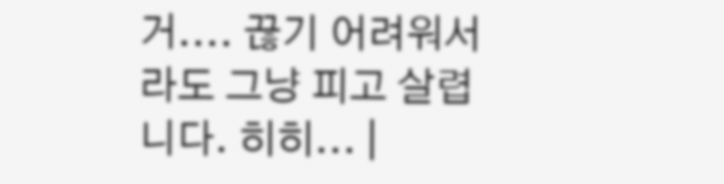거.... 끊기 어려워서라도 그냥 피고 살렵니다. 히히... |